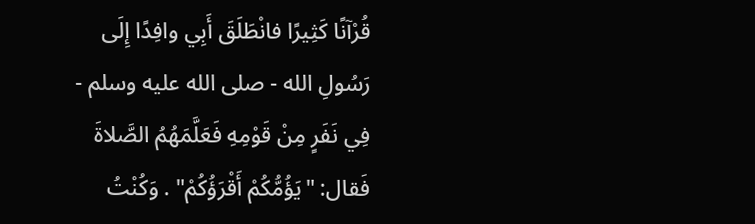قُرْآنًا كَثِيرًا فانْطَلَقَ أَبِي وافِدًا إِلَى رَسُولِ الله - صلى الله عليه وسلم - فِي نَفَرٍ مِنْ قَوْمِهِ فَعَلَّمَهُمُ الصَّلاةَ فَقال: "يَؤُمُّكُمْ أَقْرَؤُكُمْ" . وَكُنْتُ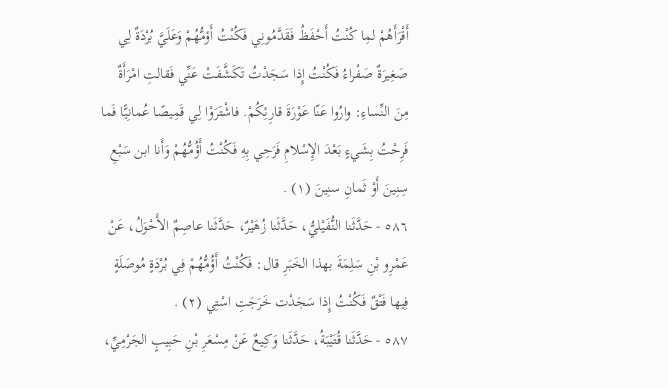أَقْرَأَهُمْ لمِا كُنْتُ أَحْفَظُ فَقَدَّمُونِي فَكُنْتُ أَؤمُّهُمْ وَعَلَيَّ بُرْدَةٌ لِي صَغِيرَةٌ صَفْراءُ فَكُنْتُ إِذا سَجَدْتُ تَكَشَّفَتْ عَنِّي فَقالتِ امْرَأَةٌ مِنَ النِّساءِ: وارُوا عَنّا عَوْرَةَ قارِئِكُمْ. فاشْتَرَوْا لِي قَمِيصًا عُمانِيًّا فَما فَرِحْتُ بِشَيءٍ بَعْدَ الإِسْلامِ فَرَحِي بِهِ فَكُنْتُ أَؤُمُّهُمْ وَأَنا ابن سَبْعِ سِنِينَ أَوْ ثَمانِ سنِينَ (١) .
٥٨٦ - حَدَّثَنا النُّفَيْليُّ، حَدَّثَنا زُهَيْرٌ، حَدَّثَنا عاصِمٌ الأَحْوَلُ، عَنْ عَمْرِو بْنِ سَلِمَةَ بهذا الخَبَرِ قال: فَكُنْتُ أَؤُمُّهُمْ فِي بُرْدَةٍ مُوصَلَةٍ فِيها فَتْقٌ فَكُنْتُ إِذا سَجَدْت خَرَجَتِ اسْتِي (٢) .
٥٨٧ - حَدَّثَنا قُتَيْبَةُ، حَدَّثَنا وَكِيعٌ عَنْ مِسْعَرِ بْنِ حَبِيبٍ الجَرْمِيِّ،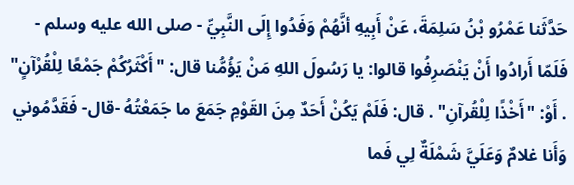حَدَّثَنا عَمْرُو بْنُ سَلِمَةَ، عَنْ أَبِيهِ أنَّهُمْ وَفَدُوا إِلَى النَّبِيِّ - صلى الله عليه وسلم - فَلَمّا أَرادُوا أَنْ يَنْصَرِفُوا قالوا: يا رَسُولَ اللهِ مَنْ يَؤُمُّنا قال: "أَكْثَرُكُمْ جَمْعًا لِلْقُرْآنٍ" . أَوْ: "أَخْذًا لِلْقُرآنِ" . قال: فَلَمْ يَكُنْ أَحَدٌ مِنَ القَوْمِ جَمَعَ ما جَمَعْتُهُ -قال- فَقَدَّمُوني وَأَنا غلامٌ وَعَلَيَّ شَمْلَةٌ لِي فَما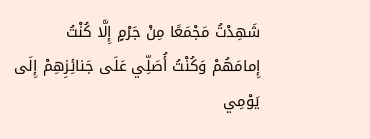شَهِدْتُ مَجْمَعًا مِنْ جَرْمٍ إِلَّا كُنْتُ إِمامَهُمْ وَكُنْتُ أُصَلِّي عَلَى جَنائِزِهِمْ إِلَى يَوْمِي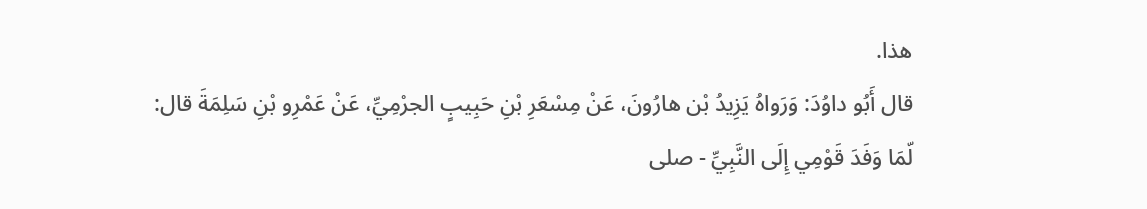هذا.
قال أَبُو داوُدَ: وَرَواهُ يَزِيدُ بْن هارُونَ، عَنْ مِسْعَرِ بْنِ حَبِيبٍ الجرْمِيِّ، عَنْ عَمْرِو بْنِ سَلِمَةَ قال: لّمَا وَفَدَ قَوْمِي إِلَى النَّبِيِّ - صلى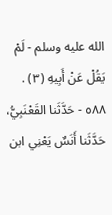الله عليه وسلم - لَمْ يَقُلْ عَنْ أَبِيهِ (٣) .
٥٨٨ - حَدَّثَنا القَعْنَبِيُّ، حَدَّثَنا أَنَسٌ يَعْنِي ابن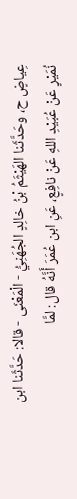عِياضٍ ح، وحَدَّثَنا الهَيْثَمُ بْنُ خالِدٍ الجُهَنِيُّ - الْمَعْنَى - قالا: حَدَّثَنا ابن نُمَيْرٍ عَنْ عُبَيْدِ اللهِ عَنْ نافِعٍ، عَنِ ابن عُمَرَ أَنَّهُ قال: لمَّا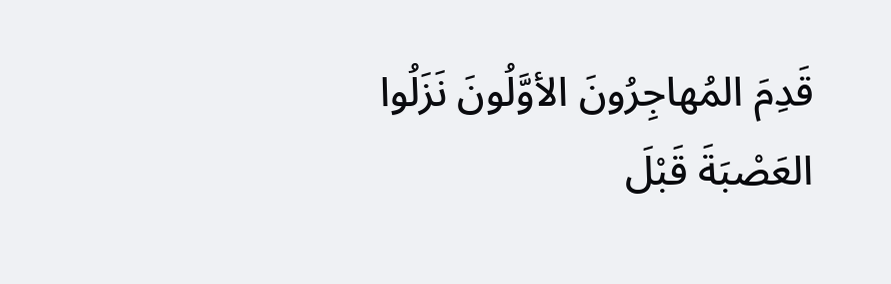قَدِمَ المُهاجِرُونَ الأوَّلُونَ نَزَلُوا العَصْبَةَ قَبْلَ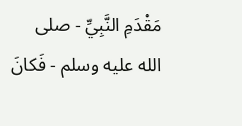مَقْدَمِ النَّبِيِّ - صلى الله عليه وسلم - فَكانَ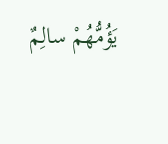يَؤُمُّهُمْ سالِمٌ